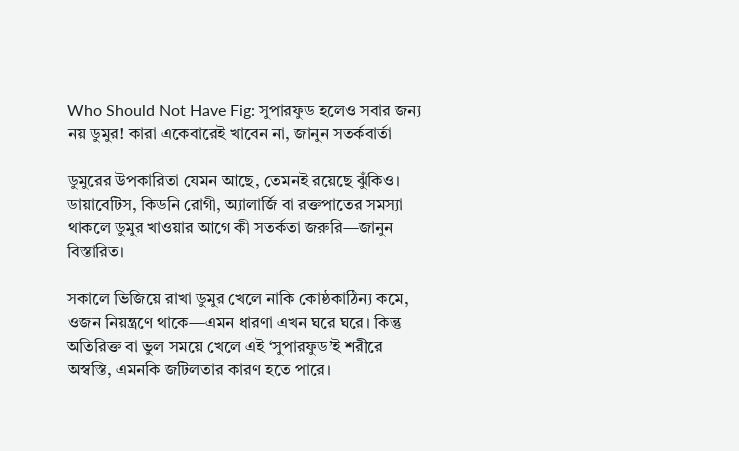Who Should Not Have Fig: সুপারফুড হলেও সবার জন্য নয় ডুমুর! কারা একেবারেই খাবেন না, জানুন সতর্কবার্তা

ডুমুরের উপকারিতা যেমন আছে, তেমনই রয়েছে ঝুঁকিও। ডায়াবেটিস, কিডনি রোগী, অ্যালার্জি বা রক্তপাতের সমস্যা থাকলে ডুমুর খাওয়ার আগে কী সতর্কতা জরুরি—জানুন বিস্তারিত।

সকালে ভিজিয়ে রাখা ডুমুর খেলে নাকি কোষ্ঠকাঠিন্য কমে, ওজন নিয়ন্ত্রণে থাকে—এমন ধারণা এখন ঘরে ঘরে। কিন্তু অতিরিক্ত বা ভুল সময়ে খেলে এই ‘সুপারফুড’ই শরীরে অস্বস্তি, এমনকি জটিলতার কারণ হতে পারে।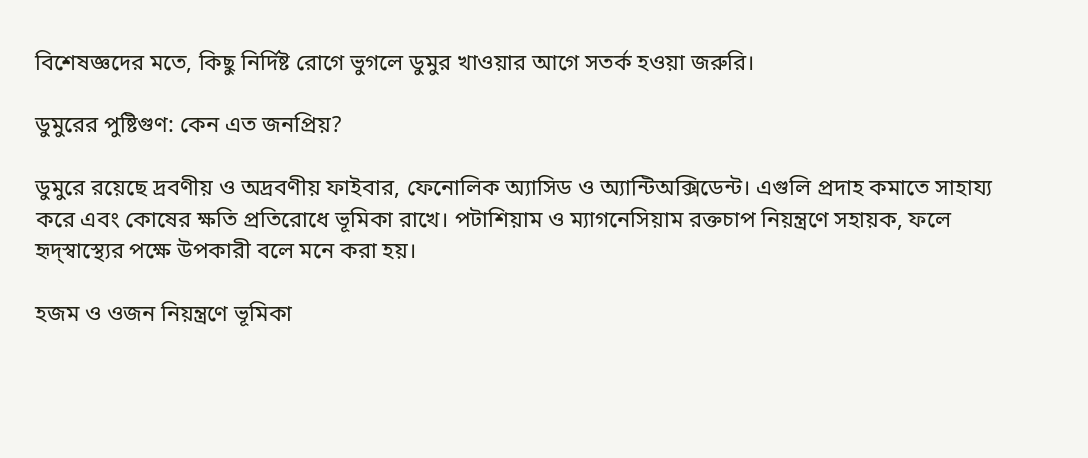বিশেষজ্ঞদের মতে, কিছু নির্দিষ্ট রোগে ভুগলে ডুমুর খাওয়ার আগে সতর্ক হওয়া জরুরি।

ডুমুরের পুষ্টিগুণ: কেন এত জনপ্রিয়?

ডুমুরে রয়েছে দ্রবণীয় ও অদ্রবণীয় ফাইবার, ফেনোলিক অ্যাসিড ও অ্যান্টিঅক্সিডেন্ট। এগুলি প্রদাহ কমাতে সাহায্য করে এবং কোষের ক্ষতি প্রতিরোধে ভূমিকা রাখে। পটাশিয়াম ও ম্যাগনেসিয়াম রক্তচাপ নিয়ন্ত্রণে সহায়ক, ফলে হৃদ্‌স্বাস্থ্যের পক্ষে উপকারী বলে মনে করা হয়।

হজম ও ওজন নিয়ন্ত্রণে ভূমিকা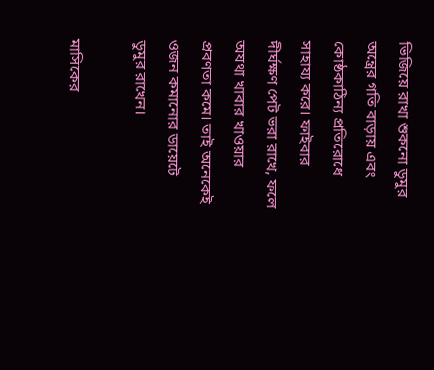ভিজিয়ে রাখা শুকনো ডুমুর অন্ত্রের গতি বাড়ায় এবং কোষ্ঠকাঠিন্য প্রতিরোধে সাহায্য করে। ফাইবার দীর্ঘক্ষণ পেট ভরা রাখে, ফলে অযথা খাবার খাওয়ার প্রবণতা কমে। তাই অনেকেই ওজন কমানোর ডায়েটে ডুমুর রাখেন।

মাসিকের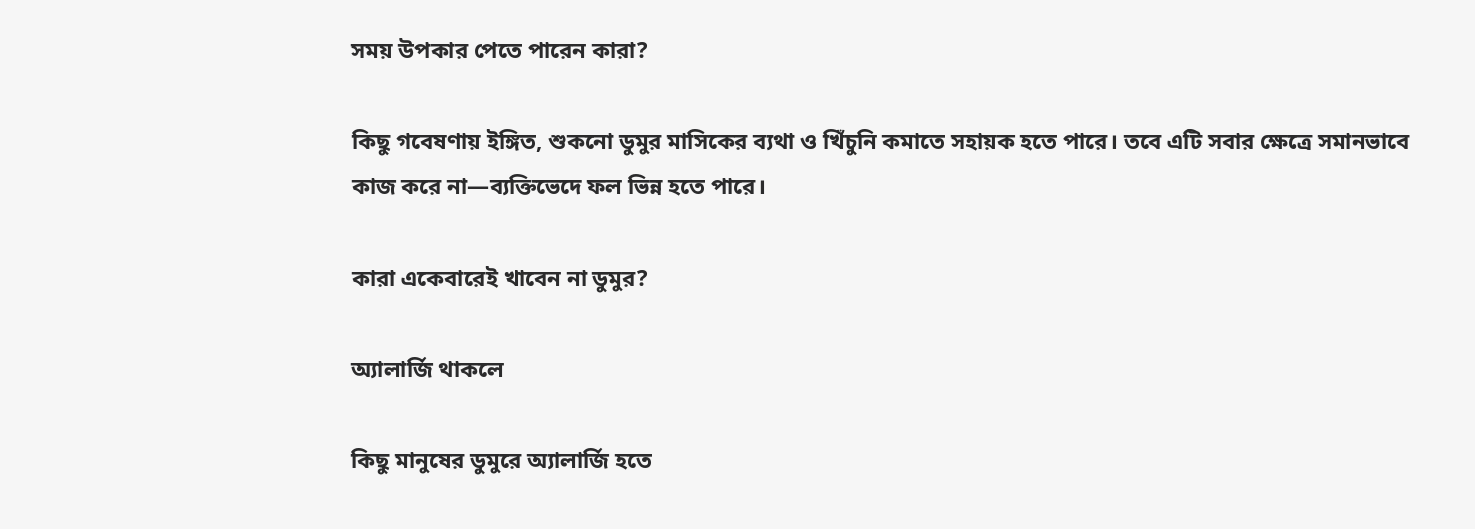সময় উপকার পেতে পারেন কারা?

কিছু গবেষণায় ইঙ্গিত, শুকনো ডুমুর মাসিকের ব্যথা ও খিঁচুনি কমাতে সহায়ক হতে পারে। তবে এটি সবার ক্ষেত্রে সমানভাবে কাজ করে না—ব্যক্তিভেদে ফল ভিন্ন হতে পারে।

কারা একেবারেই খাবেন না ডুমুর?

অ্যালার্জি থাকলে

কিছু মানুষের ডুমুরে অ্যালার্জি হতে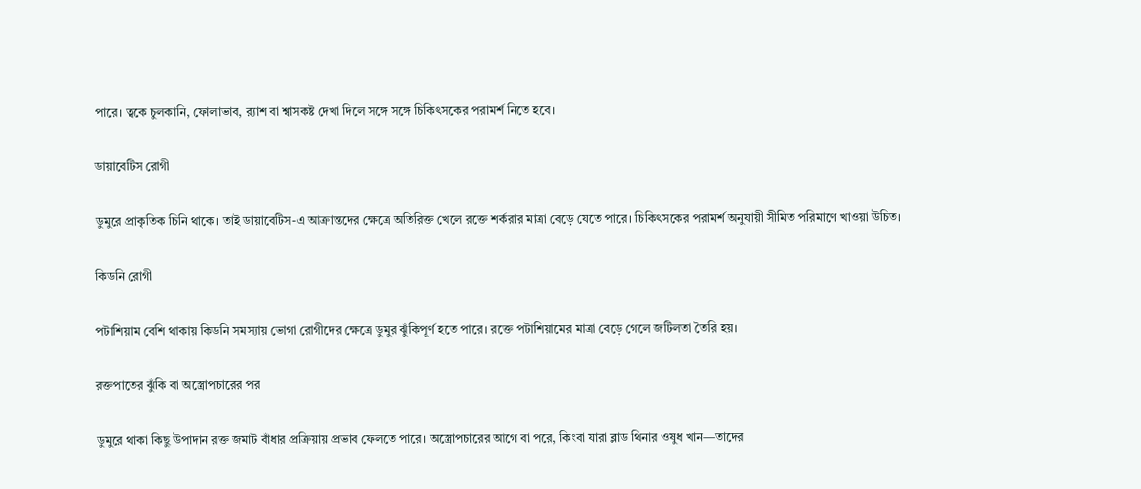পারে। ত্বকে চুলকানি, ফোলাভাব, র‍্যাশ বা শ্বাসকষ্ট দেখা দিলে সঙ্গে সঙ্গে চিকিৎসকের পরামর্শ নিতে হবে।

ডায়াবেটিস রোগী

ডুমুরে প্রাকৃতিক চিনি থাকে। তাই ডায়াবেটিস-এ আক্রান্তদের ক্ষেত্রে অতিরিক্ত খেলে রক্তে শর্করার মাত্রা বেড়ে যেতে পারে। চিকিৎসকের পরামর্শ অনুযায়ী সীমিত পরিমাণে খাওয়া উচিত।

কিডনি রোগী

পটাশিয়াম বেশি থাকায় কিডনি সমস্যায় ভোগা রোগীদের ক্ষেত্রে ডুমুর ঝুঁকিপূর্ণ হতে পারে। রক্তে পটাশিয়ামের মাত্রা বেড়ে গেলে জটিলতা তৈরি হয়।

রক্তপাতের ঝুঁকি বা অস্ত্রোপচারের পর

ডুমুরে থাকা কিছু উপাদান রক্ত জমাট বাঁধার প্রক্রিয়ায় প্রভাব ফেলতে পারে। অস্ত্রোপচারের আগে বা পরে, কিংবা যারা ব্লাড থিনার ওষুধ খান—তাদের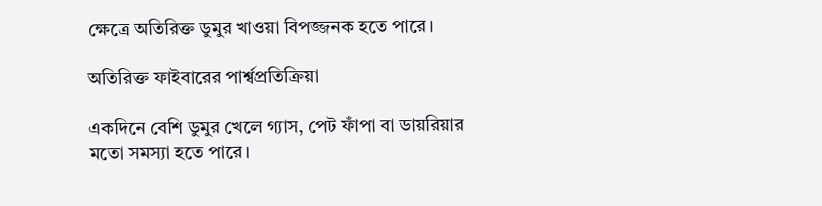ক্ষেত্রে অতিরিক্ত ডুমুর খাওয়া বিপজ্জনক হতে পারে।

অতিরিক্ত ফাইবারের পার্শ্বপ্রতিক্রিয়া

একদিনে বেশি ডুমুর খেলে গ্যাস, পেট ফাঁপা বা ডায়রিয়ার মতো সমস্যা হতে পারে।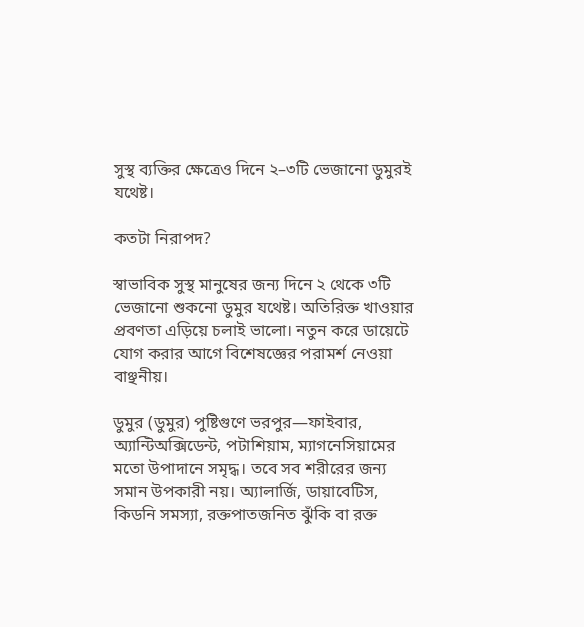সুস্থ ব্যক্তির ক্ষেত্রেও দিনে ২–৩টি ভেজানো ডুমুরই যথেষ্ট।

কতটা নিরাপদ?

স্বাভাবিক সুস্থ মানুষের জন্য দিনে ২ থেকে ৩টি ভেজানো শুকনো ডুমুর যথেষ্ট। অতিরিক্ত খাওয়ার প্রবণতা এড়িয়ে চলাই ভালো। নতুন করে ডায়েটে যোগ করার আগে বিশেষজ্ঞের পরামর্শ নেওয়া বাঞ্ছনীয়।

ডুমুর (ডুমুর) পুষ্টিগুণে ভরপুর—ফাইবার, অ্যান্টিঅক্সিডেন্ট, পটাশিয়াম, ম্যাগনেসিয়ামের মতো উপাদানে সমৃদ্ধ। তবে সব শরীরের জন্য সমান উপকারী নয়। অ্যালার্জি, ডায়াবেটিস, কিডনি সমস্যা, রক্তপাতজনিত ঝুঁকি বা রক্ত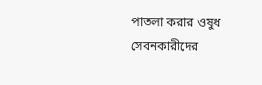পাতলা করার ওষুধ সেবনকারীদের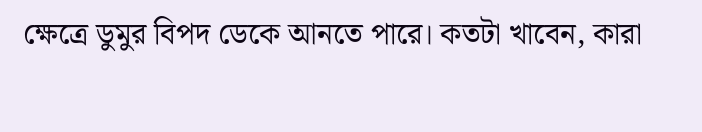ক্ষেত্রে ডুমুর বিপদ ডেকে আনতে পারে। কতটা খাবেন, কারা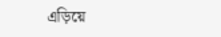এড়িয়ে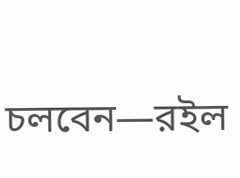চলবেন—রইল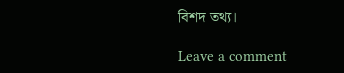বিশদ তথ্য।

Leave a comment